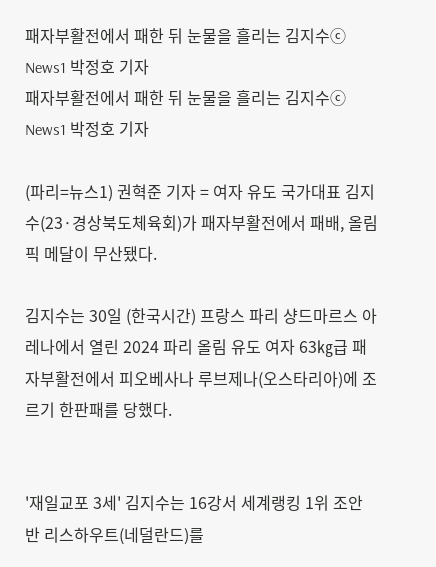패자부활전에서 패한 뒤 눈물을 흘리는 김지수ⓒ News1 박정호 기자
패자부활전에서 패한 뒤 눈물을 흘리는 김지수ⓒ News1 박정호 기자

(파리=뉴스1) 권혁준 기자 = 여자 유도 국가대표 김지수(23·경상북도체육회)가 패자부활전에서 패배, 올림픽 메달이 무산됐다.

김지수는 30일 (한국시간) 프랑스 파리 샹드마르스 아레나에서 열린 2024 파리 올림 유도 여자 63㎏급 패자부활전에서 피오베사나 루브제나(오스타리아)에 조르기 한판패를 당했다.


'재일교포 3세' 김지수는 16강서 세계랭킹 1위 조안 반 리스하우트(네덜란드)를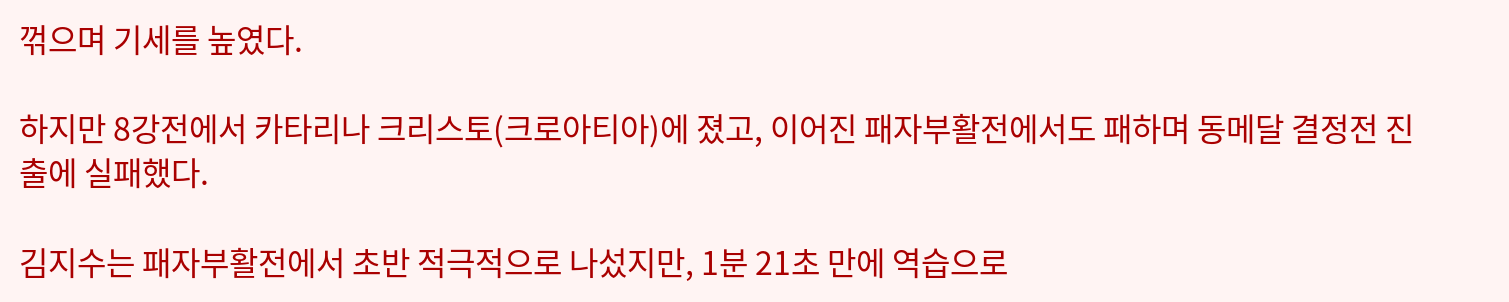꺾으며 기세를 높였다.

하지만 8강전에서 카타리나 크리스토(크로아티아)에 졌고, 이어진 패자부활전에서도 패하며 동메달 결정전 진출에 실패했다.

김지수는 패자부활전에서 초반 적극적으로 나섰지만, 1분 21초 만에 역습으로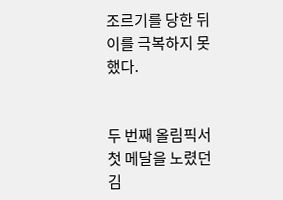조르기를 당한 뒤 이를 극복하지 못했다.


두 번째 올림픽서 첫 메달을 노렸던 김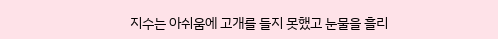지수는 아쉬움에 고개를 들지 못했고 눈물을 흘리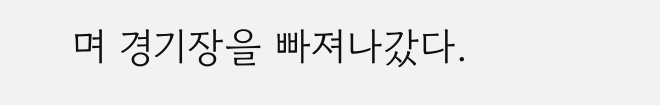며 경기장을 빠져나갔다.